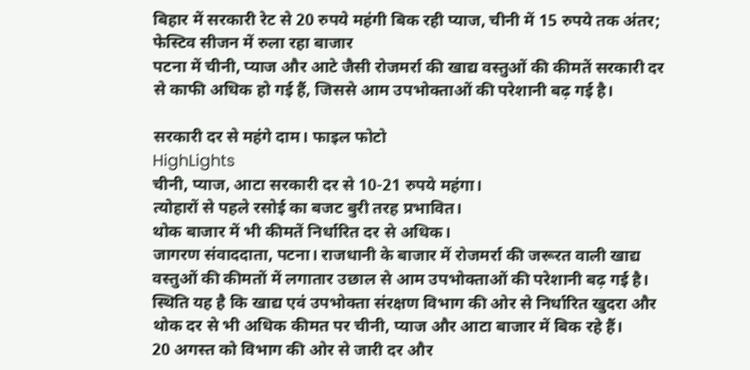बिहार में सरकारी रेट से 20 रुपये महंगी बिक रही प्याज, चीनी में 15 रुपये तक अंतर; फेस्टिव सीजन में रुला रहा बाजार
पटना में चीनी, प्याज और आटे जैसी रोजमर्रा की खाद्य वस्तुओं की कीमतें सरकारी दर से काफी अधिक हो गई हैं, जिससे आम उपभोक्ताओं की परेशानी बढ़ गई है।

सरकारी दर से महंगे दाम। फाइल फोटो
HighLights
चीनी, प्याज, आटा सरकारी दर से 10-21 रुपये महंगा।
त्योहारों से पहले रसोई का बजट बुरी तरह प्रभावित।
थोक बाजार में भी कीमतें निर्धारित दर से अधिक।
जागरण संवाददाता, पटना। राजधानी के बाजार में रोजमर्रा की जरूरत वाली खाद्य वस्तुओं की कीमतों में लगातार उछाल से आम उपभोक्ताओं की परेशानी बढ़ गई है।
स्थिति यह है कि खाद्य एवं उपभोक्ता संरक्षण विभाग की ओर से निर्धारित खुदरा और थोक दर से भी अधिक कीमत पर चीनी, प्याज और आटा बाजार में बिक रहे हैं।
20 अगस्त को विभाग की ओर से जारी दर और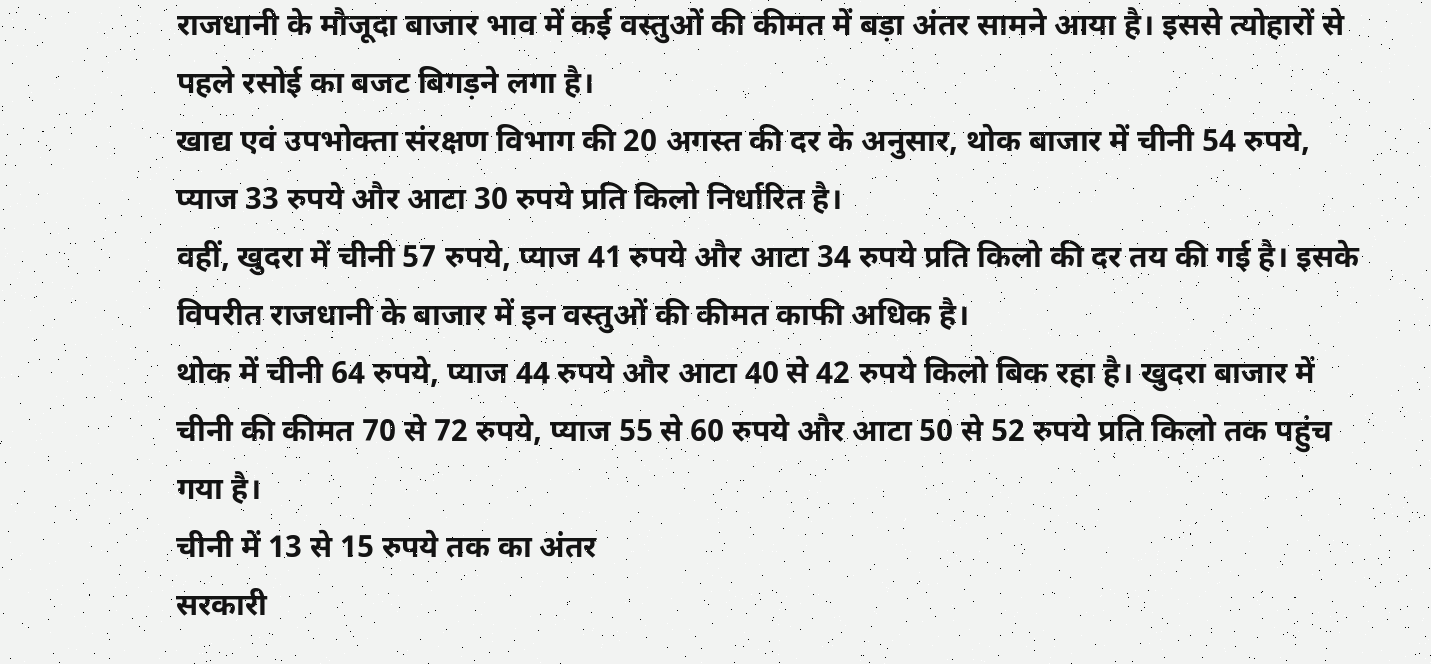राजधानी के मौजूदा बाजार भाव में कई वस्तुओं की कीमत में बड़ा अंतर सामने आया है। इससे त्योहारों से पहले रसोई का बजट बिगड़ने लगा है।
खाद्य एवं उपभोक्ता संरक्षण विभाग की 20 अगस्त की दर के अनुसार, थोक बाजार में चीनी 54 रुपये, प्याज 33 रुपये और आटा 30 रुपये प्रति किलो निर्धारित है।
वहीं, खुदरा में चीनी 57 रुपये, प्याज 41 रुपये और आटा 34 रुपये प्रति किलो की दर तय की गई है। इसके विपरीत राजधानी के बाजार में इन वस्तुओं की कीमत काफी अधिक है।
थोक में चीनी 64 रुपये, प्याज 44 रुपये और आटा 40 से 42 रुपये किलो बिक रहा है। खुदरा बाजार में चीनी की कीमत 70 से 72 रुपये, प्याज 55 से 60 रुपये और आटा 50 से 52 रुपये प्रति किलो तक पहुंच गया है।
चीनी में 13 से 15 रुपये तक का अंतर
सरकारी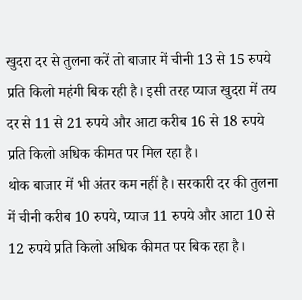खुदरा दर से तुलना करें तो बाजार में चीनी 13 से 15 रुपये प्रति किलो महंगी बिक रही है। इसी तरह प्याज खुदरा में तय दर से 11 से 21 रुपये और आटा करीब 16 से 18 रुपये प्रति किलो अधिक कीमत पर मिल रहा है।
थोक बाजार में भी अंतर कम नहीं है। सरकारी दर की तुलना में चीनी करीब 10 रुपये, प्याज 11 रुपये और आटा 10 से 12 रुपये प्रति किलो अधिक कीमत पर बिक रहा है।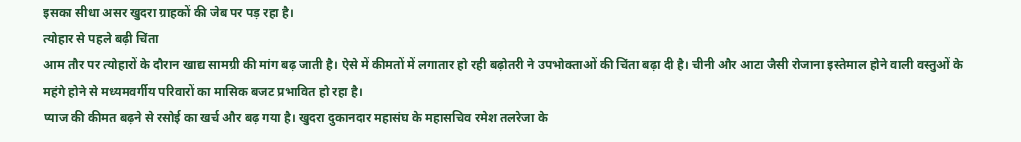इसका सीधा असर खुदरा ग्राहकों की जेब पर पड़ रहा है।
त्योहार से पहले बढ़ी चिंता
आम तौर पर त्योहारों के दौरान खाद्य सामग्री की मांग बढ़ जाती है। ऐसे में कीमतों में लगातार हो रही बढ़ोतरी ने उपभोक्ताओं की चिंता बढ़ा दी है। चीनी और आटा जैसी रोजाना इस्तेमाल होने वाली वस्तुओं के महंगे होने से मध्यमवर्गीय परिवारों का मासिक बजट प्रभावित हो रहा है।
प्याज की कीमत बढ़ने से रसोई का खर्च और बढ़ गया है। खुदरा दुकानदार महासंघ के महासचिव रमेश तलरेजा के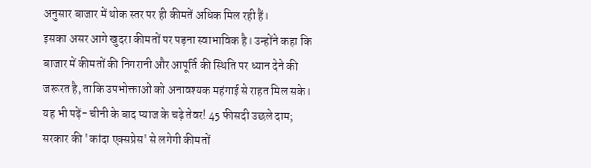अनुसार बाजार में थोक स्तर पर ही कीमतें अधिक मिल रही हैं।
इसका असर आगे खुदरा कीमतों पर पड़ना स्वाभाविक है। उन्होंने कहा कि बाजार में कीमतों की निगरानी और आपूर्ति की स्थिति पर ध्यान देने की जरूरत है, ताकि उपभोक्ताओं को अनावश्यक महंगाई से राहत मिल सके।
यह भी पढ़ें- चीनी के बाद प्याज के चढ़े तेवर! 45 फीसदी उछले दाम; सरकार की 'कांदा एक्सप्रेस' से लगेगी कीमतों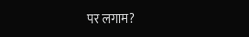पर लगाम?